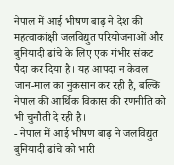नेपाल में आई भीषण बाढ़ ने देश की महत्वाकांक्षी जलविद्युत परियोजनाओं और बुनियादी ढांचे के लिए एक गंभीर संकट पैदा कर दिया है। यह आपदा न केवल जान-माल का नुकसान कर रही है, बल्कि नेपाल की आर्थिक विकास की रणनीति को भी चुनौती दे रही है।
- नेपाल में आई भीषण बाढ़ ने जलविद्युत बुनियादी ढांचे को भारी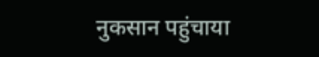नुकसान पहुंचाया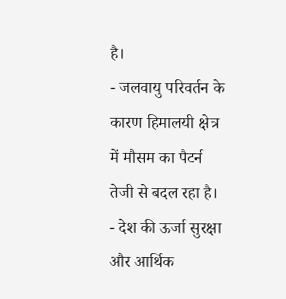है।
- जलवायु परिवर्तन के कारण हिमालयी क्षेत्र में मौसम का पैटर्न तेजी से बदल रहा है।
- देश की ऊर्जा सुरक्षा और आर्थिक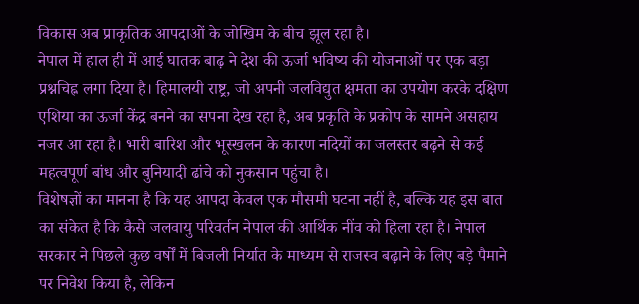विकास अब प्राकृतिक आपदाओं के जोखिम के बीच झूल रहा है।
नेपाल में हाल ही में आई घातक बाढ़ ने देश की ऊर्जा भविष्य की योजनाओं पर एक बड़ा प्रश्नचिह्न लगा दिया है। हिमालयी राष्ट्र, जो अपनी जलविद्युत क्षमता का उपयोग करके दक्षिण एशिया का ऊर्जा केंद्र बनने का सपना देख रहा है, अब प्रकृति के प्रकोप के सामने असहाय नजर आ रहा है। भारी बारिश और भूस्खलन के कारण नदियों का जलस्तर बढ़ने से कई महत्वपूर्ण बांध और बुनियादी ढांचे को नुकसान पहुंचा है।
विशेषज्ञों का मानना है कि यह आपदा केवल एक मौसमी घटना नहीं है, बल्कि यह इस बात का संकेत है कि कैसे जलवायु परिवर्तन नेपाल की आर्थिक नींव को हिला रहा है। नेपाल सरकार ने पिछले कुछ वर्षों में बिजली निर्यात के माध्यम से राजस्व बढ़ाने के लिए बड़े पैमाने पर निवेश किया है, लेकिन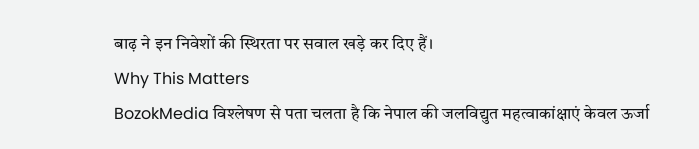बाढ़ ने इन निवेशों की स्थिरता पर सवाल खड़े कर दिए हैं।
Why This Matters
BozokMedia विश्लेषण से पता चलता है कि नेपाल की जलविद्युत महत्वाकांक्षाएं केवल ऊर्जा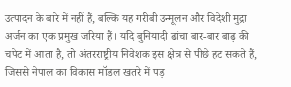उत्पादन के बारे में नहीं हैं, बल्कि यह गरीबी उन्मूलन और विदेशी मुद्रा अर्जन का एक प्रमुख जरिया हैं। यदि बुनियादी ढांचा बार-बार बाढ़ की चपेट में आता है, तो अंतरराष्ट्रीय निवेशक इस क्षेत्र से पीछे हट सकते हैं, जिससे नेपाल का विकास मॉडल खतरे में पड़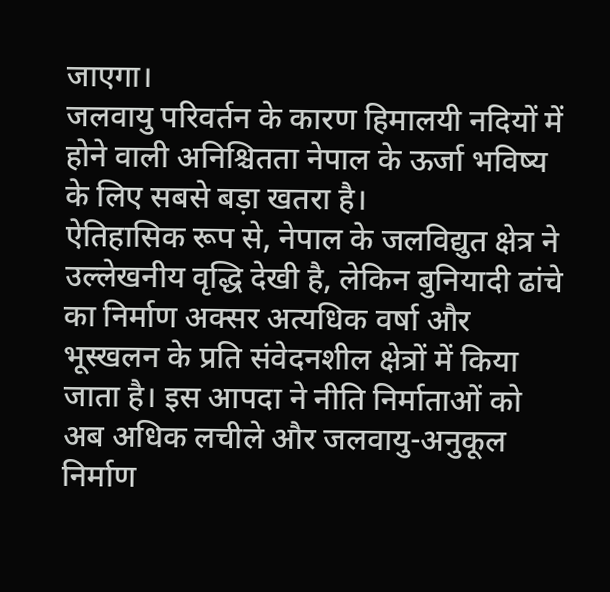जाएगा।
जलवायु परिवर्तन के कारण हिमालयी नदियों में होने वाली अनिश्चितता नेपाल के ऊर्जा भविष्य के लिए सबसे बड़ा खतरा है।
ऐतिहासिक रूप से, नेपाल के जलविद्युत क्षेत्र ने उल्लेखनीय वृद्धि देखी है, लेकिन बुनियादी ढांचे का निर्माण अक्सर अत्यधिक वर्षा और भूस्खलन के प्रति संवेदनशील क्षेत्रों में किया जाता है। इस आपदा ने नीति निर्माताओं को अब अधिक लचीले और जलवायु-अनुकूल निर्माण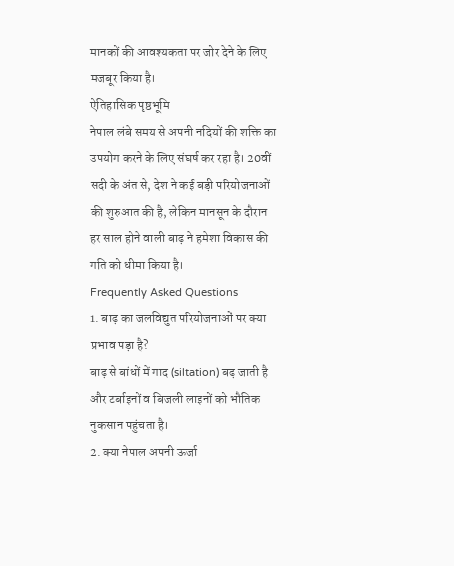मानकों की आवश्यकता पर जोर देने के लिए मजबूर किया है।
ऐतिहासिक पृष्ठभूमि
नेपाल लंबे समय से अपनी नदियों की शक्ति का उपयोग करने के लिए संघर्ष कर रहा है। 20वीं सदी के अंत से, देश ने कई बड़ी परियोजनाओं की शुरुआत की है, लेकिन मानसून के दौरान हर साल होने वाली बाढ़ ने हमेशा विकास की गति को धीमा किया है।
Frequently Asked Questions
1. बाढ़ का जलविद्युत परियोजनाओं पर क्या प्रभाव पड़ा है?
बाढ़ से बांधों में गाद (siltation) बढ़ जाती है और टर्बाइनों व बिजली लाइनों को भौतिक नुकसान पहुंचता है।
2. क्या नेपाल अपनी ऊर्जा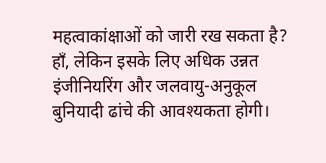महत्वाकांक्षाओं को जारी रख सकता है?
हाँ, लेकिन इसके लिए अधिक उन्नत इंजीनियरिंग और जलवायु-अनुकूल बुनियादी ढांचे की आवश्यकता होगी।